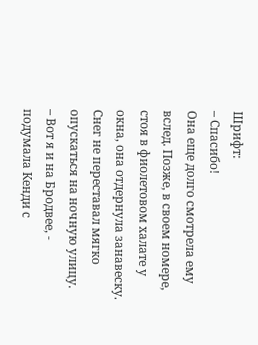Шрифт:
– Спасибо!
Она еще долго смотрела ему вслед. Позже, в своем номере, стоя в фиолетовом халате у окна, она отдернула занавеску. Снег не переставал мягко опускаться на ночную улицу.
– Вот я и на Бродвее, - подумала Кенди с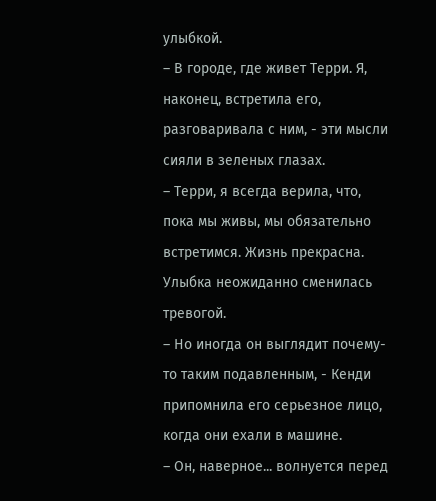улыбкой.
– В городе, где живет Терри. Я, наконец, встретила его, разговаривала с ним, - эти мысли сияли в зеленых глазах.
– Терри, я всегда верила, что, пока мы живы, мы обязательно встретимся. Жизнь прекрасна.
Улыбка неожиданно сменилась тревогой.
– Но иногда он выглядит почему-то таким подавленным, - Кенди припомнила его серьезное лицо, когда они ехали в машине.
– Он, наверное... волнуется перед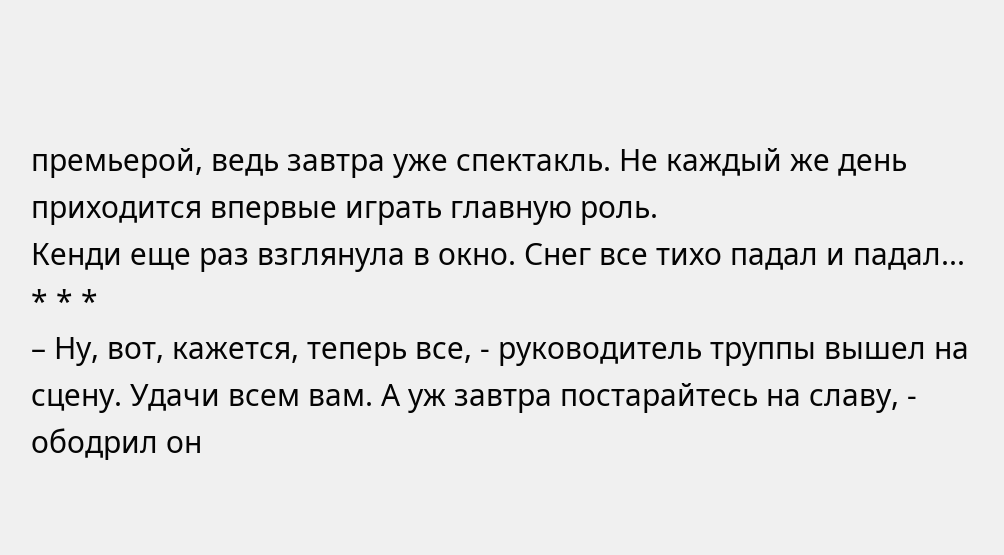премьерой, ведь завтра уже спектакль. Не каждый же день приходится впервые играть главную роль.
Кенди еще раз взглянула в окно. Снег все тихо падал и падал...
* * *
– Ну, вот, кажется, теперь все, - руководитель труппы вышел на сцену. Удачи всем вам. А уж завтра постарайтесь на славу, - ободрил он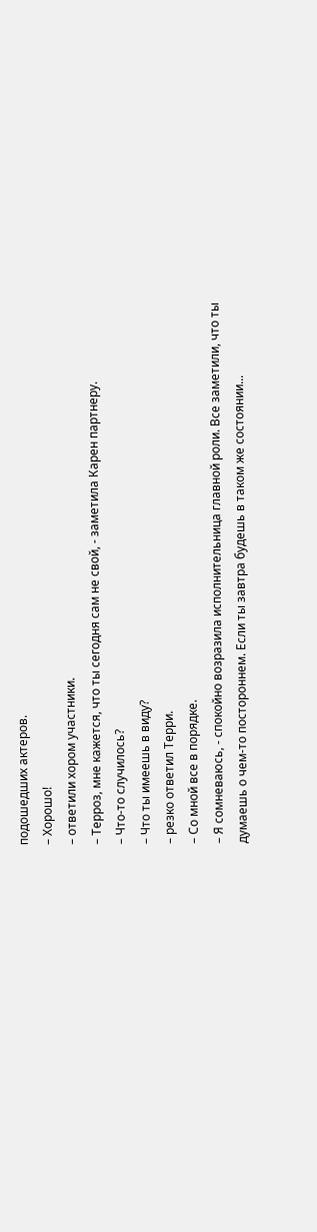подошедших актеров.
– Хорошо!
– ответили хором участники.
– Терроз, мне кажется, что ты сегодня сам не свой, - заметила Карен партнеру.
– Что-то случилось?
– Что ты имеешь в виду?
– резко ответил Терри.
– Со мной все в порядке.
– Я сомневаюсь, - спокойно возразила исполнительница главной роли. Все заметили, что ты думаешь о чем-то постороннем. Если ты завтра будешь в таком же состоянии...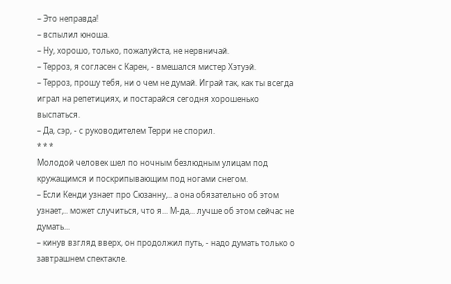– Это неправда!
– вспылил юноша.
– Ну, хорошо, только, пожалуйста, не нервничай.
– Терроз, я согласен с Карен, - вмешался мистер Хэтуэй.
– Терроз, прошу тебя, ни о чем не думай. Играй так, как ты всегда играл на репетициях, и постарайся сегодня хорошенько выспаться.
– Да, сэр, - с руководителем Терри не спорил.
* * *
Молодой человек шел по ночным безлюдным улицам под кружащимся и поскрипывающим под ногами снегом.
– Если Кенди узнает про Сюзанну,.. а она обязательно об этом узнает,.. может случиться, что я... М-да,.. лучше об этом сейчас не думать...
– кинув взгляд вверх, он продолжил путь, - надо думать только о завтрашнем спектакле.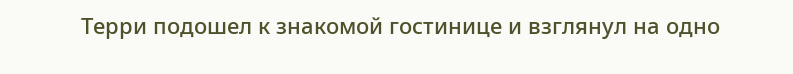Терри подошел к знакомой гостинице и взглянул на одно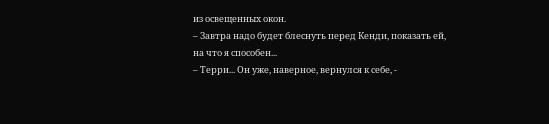из освещенных окон.
– Завтра надо будет блеснуть перед Кенди, показать ей, на что я способен...
– Терри... Он уже, наверное, вернулся к себе, -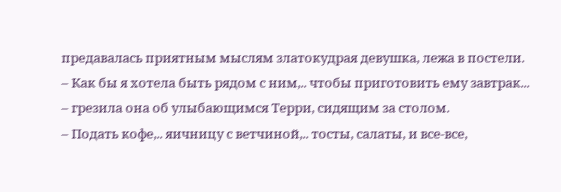предавалась приятным мыслям златокудрая девушка, лежа в постели.
– Как бы я хотела быть рядом с ним,.. чтобы приготовить ему завтрак...
– грезила она об улыбающимся Терри, сидящим за столом.
– Подать кофе,.. яичницу с ветчиной,.. тосты, салаты, и все-все,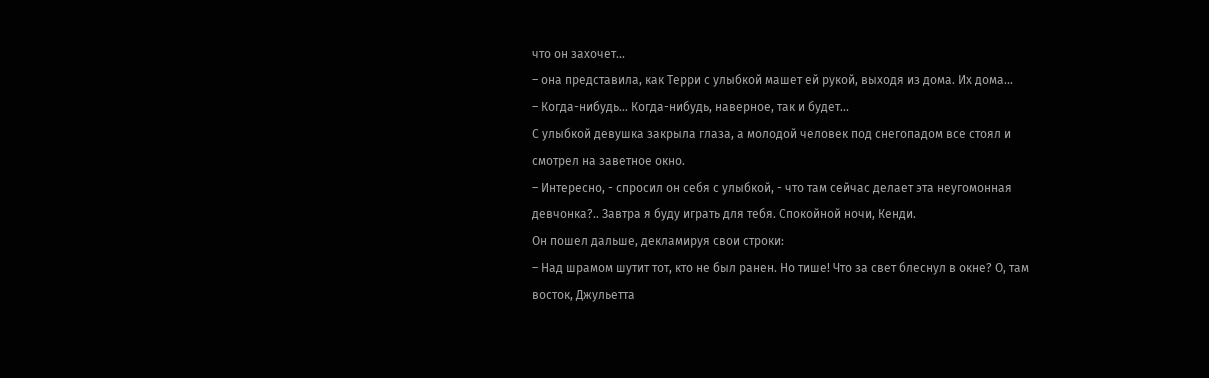что он захочет...
– она представила, как Терри с улыбкой машет ей рукой, выходя из дома. Их дома...
– Когда-нибудь... Когда-нибудь, наверное, так и будет...
С улыбкой девушка закрыла глаза, а молодой человек под снегопадом все стоял и смотрел на заветное окно.
– Интересно, - спросил он себя с улыбкой, - что там сейчас делает эта неугомонная девчонка?.. Завтра я буду играть для тебя. Спокойной ночи, Кенди.
Он пошел дальше, декламируя свои строки:
– Над шрамом шутит тот, кто не был ранен. Но тише! Что за свет блеснул в окне? О, там восток, Джульетта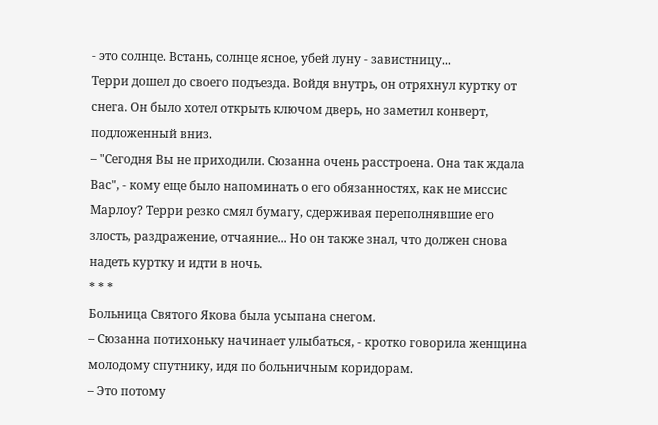- это солнце. Встань, солнце ясное, убей луну - завистницу...
Терри дошел до своего подъезда. Войдя внутрь, он отряхнул куртку от снега. Он было хотел открыть ключом дверь, но заметил конверт, подложенный вниз.
– "Сегодня Вы не приходили. Сюзанна очень расстроена. Она так ждала Вас", - кому еще было напоминать о его обязанностях, как не миссис Марлоу? Терри резко смял бумагу, сдерживая переполнявшие его злость, раздражение, отчаяние... Но он также знал, что должен снова надеть куртку и идти в ночь.
* * *
Больница Святого Якова была усыпана снегом.
– Сюзанна потихоньку начинает улыбаться, - кротко говорила женщина молодому спутнику, идя по больничным коридорам.
– Это потому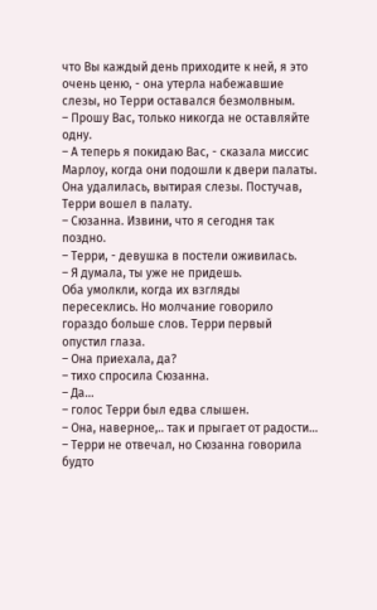что Вы каждый день приходите к ней, я это очень ценю, - она утерла набежавшие слезы, но Терри оставался безмолвным.
– Прошу Вас, только никогда не оставляйте одну.
– А теперь я покидаю Вас, - сказала миссис Марлоу, когда они подошли к двери палаты.
Она удалилась, вытирая слезы. Постучав, Терри вошел в палату.
– Сюзанна. Извини, что я сегодня так поздно.
– Терри, - девушка в постели оживилась.
– Я думала, ты уже не придешь.
Оба умолкли, когда их взгляды пересеклись. Но молчание говорило гораздо больше слов. Терри первый опустил глаза.
– Она приехала, да?
– тихо спросила Сюзанна.
– Да...
– голос Терри был едва слышен.
– Она, наверное,.. так и прыгает от радости...
– Терри не отвечал, но Сюзанна говорила будто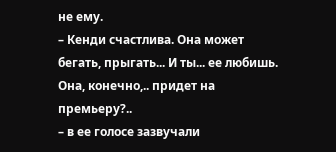не ему.
– Кенди счастлива. Она может бегать, прыгать... И ты... ее любишь. Она, конечно,.. придет на премьеру?..
– в ее голосе зазвучали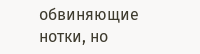обвиняющие нотки, но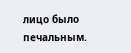лицо было печальным.